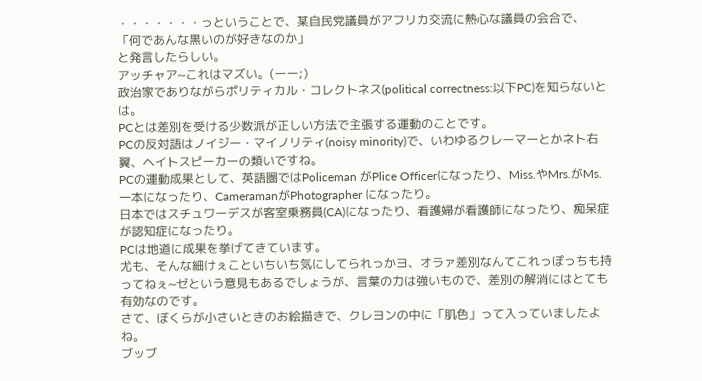・・・・・・・っということで、某自民党議員がアフリカ交流に熱心な議員の会合で、
「何であんな黒いのが好きなのか」
と発言したらしい。
アッチャア~これはマズい。(ーー;)
政治家でありながらポリティカル・コレクトネス(political correctness:以下PC)を知らないとは。
PCとは差別を受ける少数派が正しい方法で主張する運動のことです。
PCの反対語はノイジー・マイノリティ(noisy minority)で、いわゆるクレーマーとかネト右翼、ヘイトスピーカーの類いですね。
PCの運動成果として、英語圏ではPoliceman がPlice Officerになったり、Miss.やMrs.がMs.一本になったり、CameramanがPhotographer になったり。
日本ではスチュワーデスが客室乗務員(CA)になったり、看護婦が看護師になったり、痴呆症が認知症になったり。
PCは地道に成果を挙げてきています。
尤も、そんな細けぇこといちいち気にしてられっかヨ、オラァ差別なんてこれっぽっちも持ってねぇ~ゼという意見もあるでしょうが、言葉の力は強いもので、差別の解消にはとても有効なのです。
さて、ぼくらが小さいときのお絵描きで、クレヨンの中に「肌色」って入っていましたよね。
ブッブ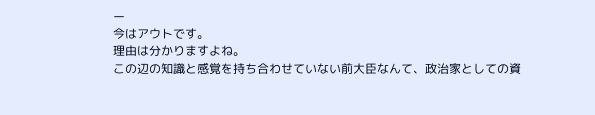ー
今はアウトです。
理由は分かりますよね。
この辺の知識と感覚を持ち合わせていない前大臣なんて、政治家としての資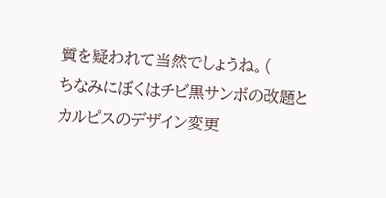質を疑われて当然でしょうね。(
ちなみにぼくはチビ黒サンボの改題とカルピスのデザイン変更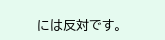には反対です。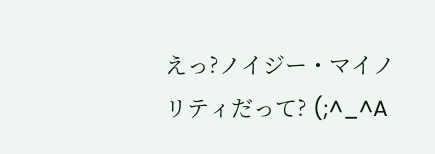えっ?ノイジー・マイノリティだって? (;^_^A